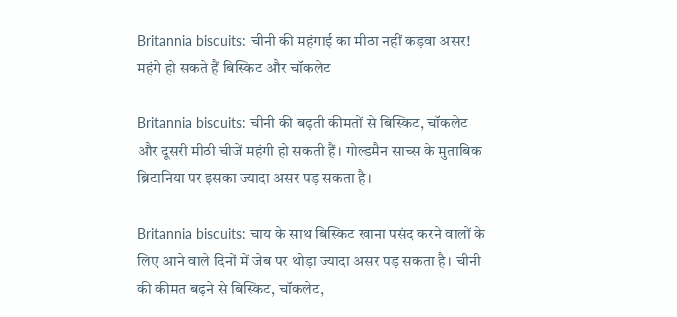Britannia biscuits: चीनी की महंगाई का मीठा नहीं कड़वा असर! महंगे हो सकते हैं बिस्किट और चॉकलेट

Britannia biscuits: चीनी की बढ़ती कीमतों से बिस्किट, चॉकलेट और दूसरी मीठी चीजें महंगी हो सकती हैं। गोल्डमैन साच्स के मुताबिक ब्रिटानिया पर इसका ज्यादा असर पड़ सकता है।

Britannia biscuits: चाय के साथ बिस्किट खाना पसंद करने वालों के लिए आने वाले दिनों में जेब पर थोड़ा ज्यादा असर पड़ सकता है। चीनी की कीमत बढ़ने से बिस्किट, चॉकलेट,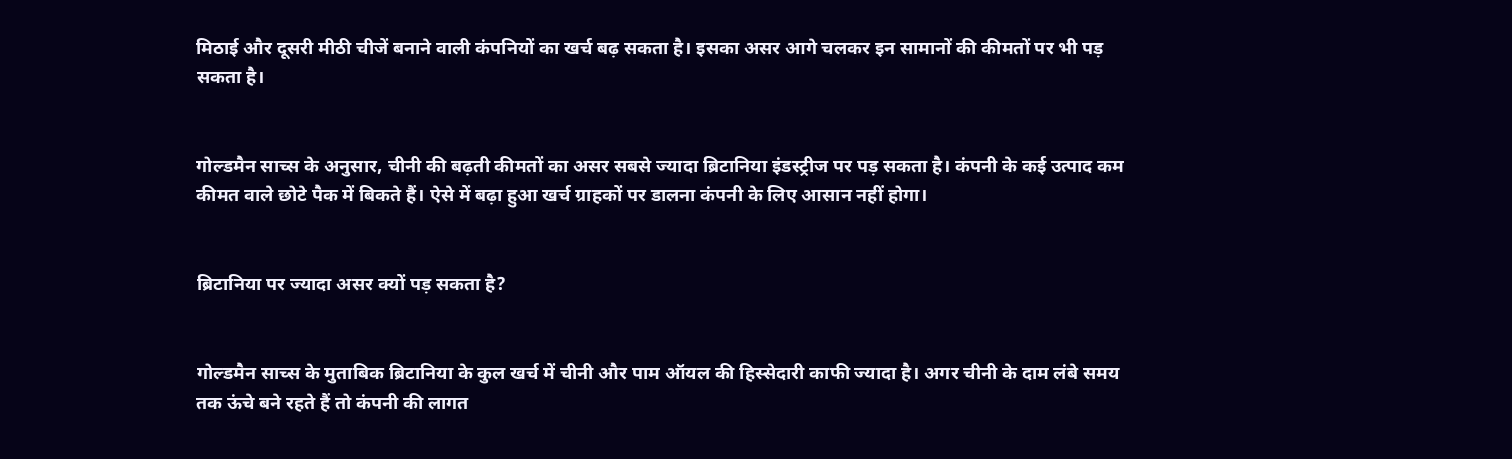मिठाई और दूसरी मीठी चीजें बनाने वाली कंपनियों का खर्च बढ़ सकता है। इसका असर आगे चलकर इन सामानों की कीमतों पर भी पड़ सकता है।


गोल्डमैन साच्स के अनुसार, चीनी की बढ़ती कीमतों का असर सबसे ज्यादा ब्रिटानिया इंडस्ट्रीज पर पड़ सकता है। कंपनी के कई उत्पाद कम कीमत वाले छोटे पैक में बिकते हैं। ऐसे में बढ़ा हुआ खर्च ग्राहकों पर डालना कंपनी के लिए आसान नहीं होगा।


ब्रिटानिया पर ज्यादा असर क्यों पड़ सकता है?


गोल्डमैन साच्स के मुताबिक ब्रिटानिया के कुल खर्च में चीनी और पाम ऑयल की हिस्सेदारी काफी ज्यादा है। अगर चीनी के दाम लंबे समय तक ऊंचे बने रहते हैं तो कंपनी की लागत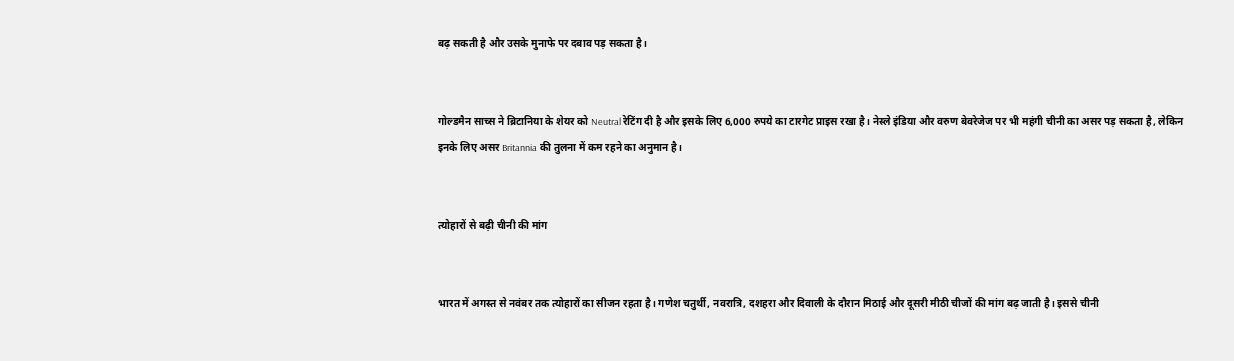बढ़ सकती है और उसके मुनाफे पर दबाव पड़ सकता है।


गोल्डमैन साच्स ने ब्रिटानिया के शेयर को Neutral रेटिंग दी है और इसके लिए 6,000 रुपये का टारगेट प्राइस रखा है। नेस्ले इंडिया और वरुण बेवरेजेज पर भी महंगी चीनी का असर पड़ सकता है, लेकिन इनके लिए असर Britannia की तुलना में कम रहने का अनुमान है।


त्योहारों से बढ़ी चीनी की मांग


भारत में अगस्त से नवंबर तक त्योहारों का सीजन रहता है। गणेश चतुर्थी, नवरात्रि, दशहरा और दिवाली के दौरान मिठाई और दूसरी मीठी चीजों की मांग बढ़ जाती है। इससे चीनी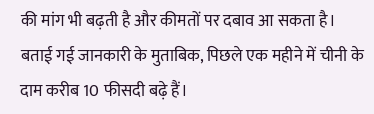की मांग भी बढ़ती है और कीमतों पर दबाव आ सकता है। बताई गई जानकारी के मुताबिक, पिछले एक महीने में चीनी के दाम करीब 10 फीसदी बढ़े हैं।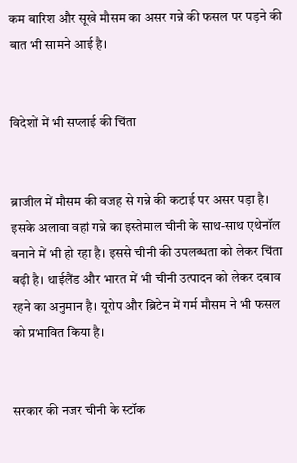कम बारिश और सूखे मौसम का असर गन्ने की फसल पर पड़ने की बात भी सामने आई है।


विदेशों में भी सप्लाई की चिंता


ब्राजील में मौसम की वजह से गन्ने की कटाई पर असर पड़ा है। इसके अलावा वहां गन्ने का इस्तेमाल चीनी के साथ-साथ एथेनॉल बनाने में भी हो रहा है। इससे चीनी की उपलब्धता को लेकर चिंता बढ़ी है। थाईलैंड और भारत में भी चीनी उत्पादन को लेकर दबाव रहने का अनुमान है। यूरोप और ब्रिटेन में गर्म मौसम ने भी फसल को प्रभावित किया है।


सरकार की नजर चीनी के स्टॉक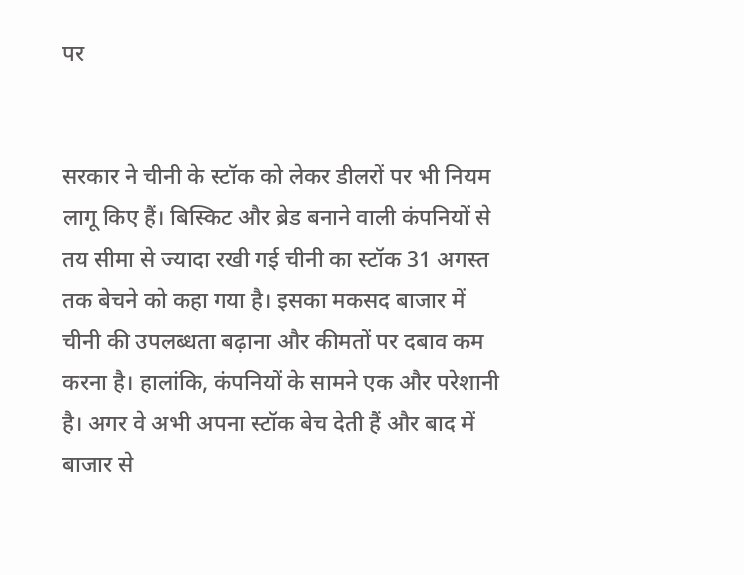पर


सरकार ने चीनी के स्टॉक को लेकर डीलरों पर भी नियम लागू किए हैं। बिस्किट और ब्रेड बनाने वाली कंपनियों से तय सीमा से ज्यादा रखी गई चीनी का स्टॉक 31 अगस्त तक बेचने को कहा गया है। इसका मकसद बाजार में चीनी की उपलब्धता बढ़ाना और कीमतों पर दबाव कम करना है। हालांकि, कंपनियों के सामने एक और परेशानी है। अगर वे अभी अपना स्टॉक बेच देती हैं और बाद में बाजार से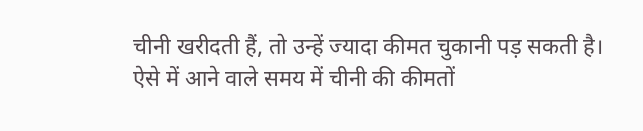चीनी खरीदती हैं, तो उन्हें ज्यादा कीमत चुकानी पड़ सकती है। ऐसे में आने वाले समय में चीनी की कीमतों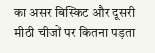का असर बिस्किट और दूसरी मीठी चीजों पर कितना पड़ता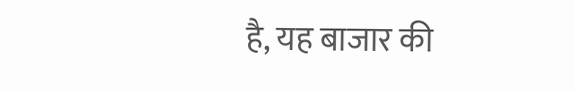है, यह बाजार की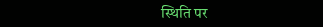स्थिति पर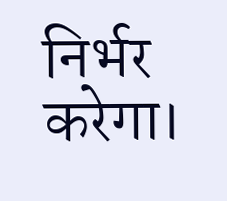निर्भर करेगा।